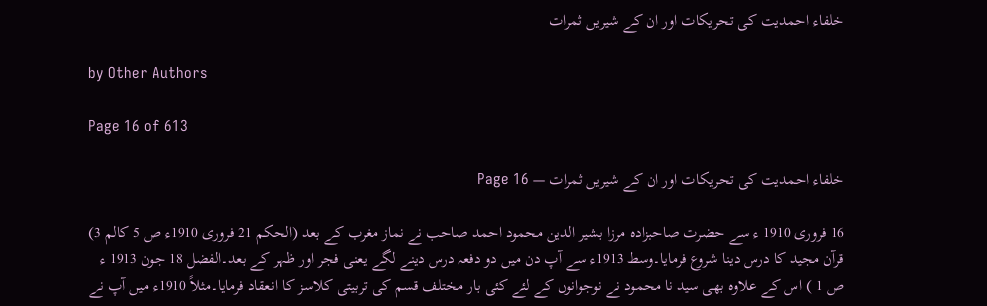خلفاء احمدیت کی تحریکات اور ان کے شیریں ثمرات

by Other Authors

Page 16 of 613

خلفاء احمدیت کی تحریکات اور ان کے شیریں ثمرات — Page 16

16 فروری 1910 ء سے حضرت صاحبزادہ مرزا بشیر الدین محمود احمد صاحب نے نماز مغرب کے بعد (الحکم 21 فروری 1910ء ص 5 کالم 3) قرآن مجید کا درس دینا شروع فرمایا۔وسط 1913ء سے آپ دن میں دو دفعہ درس دینے لگے یعنی فجر اور ظہر کے بعد۔الفضل 18 جون 1913 ء ص 1 ) اس کے علاوہ بھی سید نا محمود نے نوجوانوں کے لئے کئی بار مختلف قسم کی تربیتی کلاسز کا انعقاد فرمایا۔مثلاً 1910ء میں آپ نے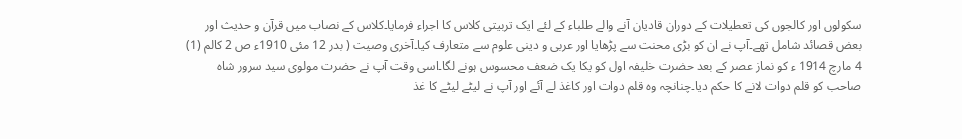سکولوں اور کالجوں کی تعطیلات کے دوران قادیان آنے والے طلباء کے لئے ایک تربیتی کلاس کا اجراء فرمایا۔کلاس کے نصاب میں قرآن و حدیث اور بعض قصائد شامل تھے۔آپ نے ان کو بڑی محنت سے پڑھایا اور عربی و دینی علوم سے متعارف کیا۔آخری وصیت ( بدر 12 مئی 1910ء ص 2 کالم (1) 4 مارچ 1914 ء کو نماز عصر کے بعد حضرت خلیفہ اول کو یکا یک ضعف محسوس ہونے لگا۔اسی وقت آپ نے حضرت مولوی سید سرور شاہ صاحب کو قلم دوات لانے کا حکم دیا۔چنانچہ وہ قلم دوات اور کاغذ لے آئے اور آپ نے لیٹے لیٹے کا غذ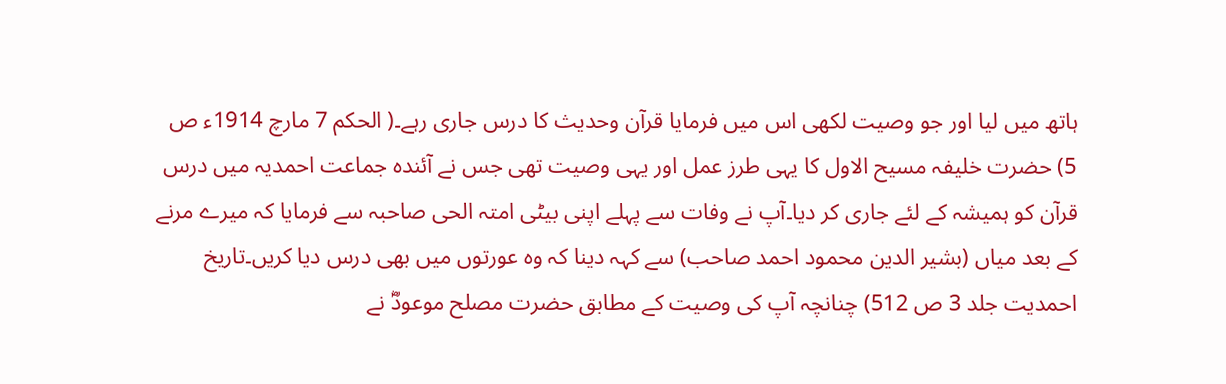ہاتھ میں لیا اور جو وصیت لکھی اس میں فرمایا قرآن وحدیث کا درس جاری رہے۔( الحکم 7 مارچ 1914ء ص 5) حضرت خلیفہ مسیح الاول کا یہی طرز عمل اور یہی وصیت تھی جس نے آئندہ جماعت احمدیہ میں درس قرآن کو ہمیشہ کے لئے جاری کر دیا۔آپ نے وفات سے پہلے اپنی بیٹی امتہ الحی صاحبہ سے فرمایا کہ میرے مرنے کے بعد میاں (بشیر الدین محمود احمد صاحب) سے کہہ دینا کہ وہ عورتوں میں بھی درس دیا کریں۔تاریخ احمدیت جلد 3 ص 512) چنانچہ آپ کی وصیت کے مطابق حضرت مصلح موعودؓ نے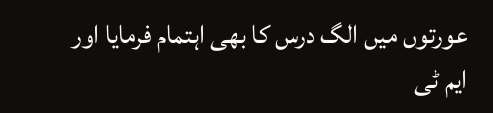عورتوں میں الگ درس کا بھی اہتمام فرمایا اور ایم ٹی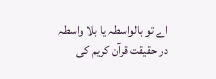اے تو بالواسطہ یا بلا واسطہ در حقیقت قرآن کریم کی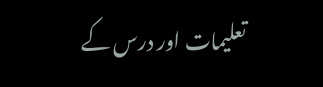تعلیمات اور درس کے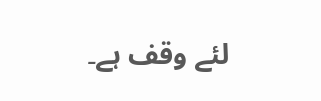لئے وقف ہے۔